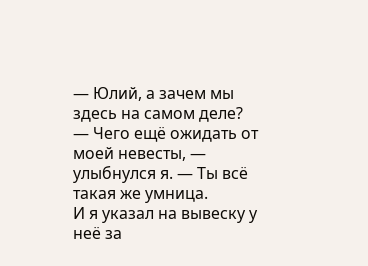— Юлий, а зачем мы здесь на самом деле?
— Чего ещё ожидать от моей невесты, — улыбнулся я. — Ты всё такая же умница.
И я указал на вывеску у неё за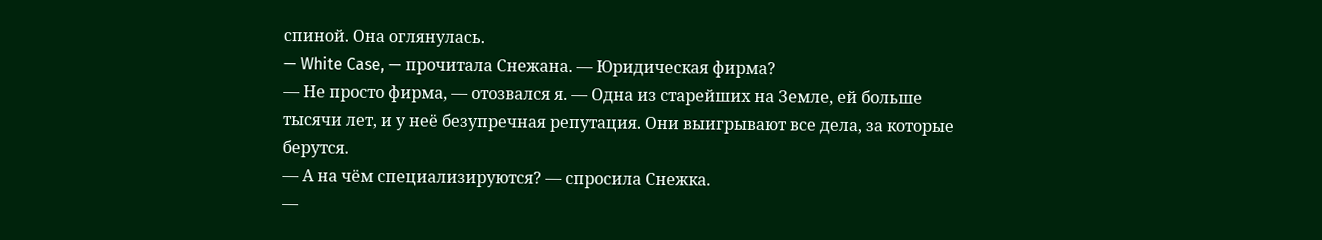спиной. Она оглянулась.
— White Case, — прочитала Снежана. — Юридическая фирма?
— Не просто фирма, — отозвался я. — Одна из старейших на Земле, ей больше тысячи лет, и у неё безупречная репутация. Они выигрывают все дела, за которые берутся.
— А на чём специализируются? — спросила Снежка.
—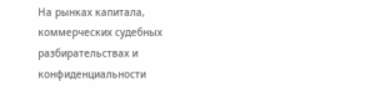На рынках капитала, коммерческих судебных разбирательствах и конфиденциальности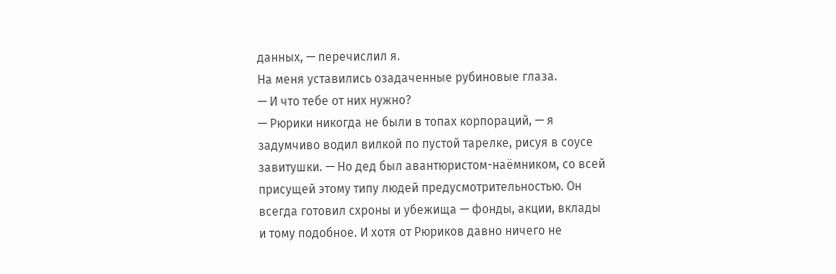данных, — перечислил я.
На меня уставились озадаченные рубиновые глаза.
— И что тебе от них нужно?
— Рюрики никогда не были в топах корпораций, — я задумчиво водил вилкой по пустой тарелке, рисуя в соусе завитушки. — Но дед был авантюристом-наёмником, со всей присущей этому типу людей предусмотрительностью. Он всегда готовил схроны и убежища — фонды, акции, вклады и тому подобное. И хотя от Рюриков давно ничего не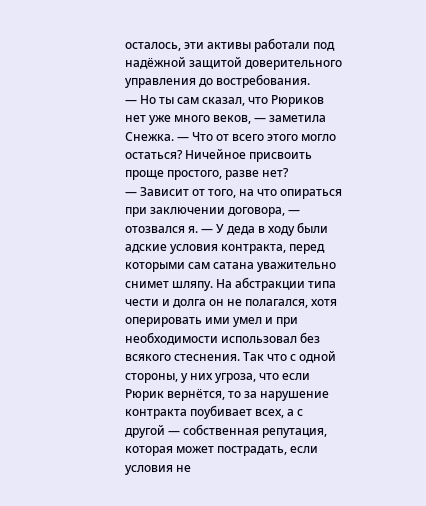осталось, эти активы работали под надёжной защитой доверительного управления до востребования.
— Но ты сам сказал, что Рюриков нет уже много веков, — заметила Снежка. — Что от всего этого могло остаться? Ничейное присвоить проще простого, разве нет?
— Зависит от того, на что опираться при заключении договора, — отозвался я. — У деда в ходу были адские условия контракта, перед которыми сам сатана уважительно снимет шляпу. На абстракции типа чести и долга он не полагался, хотя оперировать ими умел и при необходимости использовал без всякого стеснения. Так что с одной стороны, у них угроза, что если Рюрик вернётся, то за нарушение контракта поубивает всех, а с другой — собственная репутация, которая может пострадать, если условия не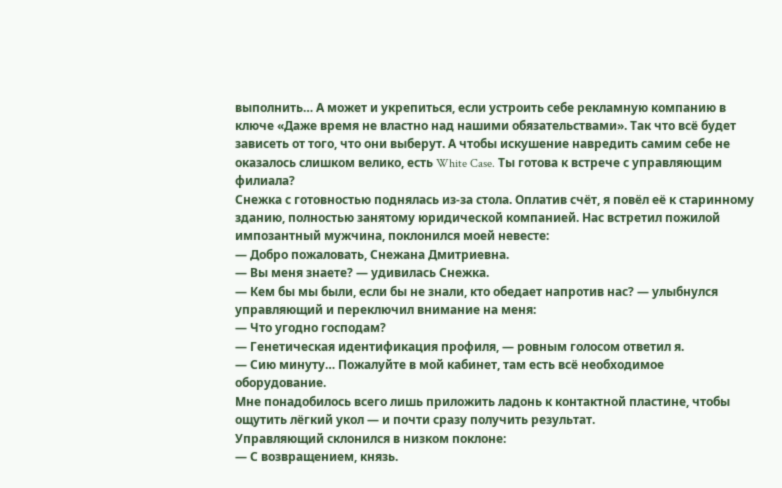выполнить… А может и укрепиться, если устроить себе рекламную компанию в ключе «Даже время не властно над нашими обязательствами». Так что всё будет зависеть от того, что они выберут. А чтобы искушение навредить самим себе не оказалось слишком велико, есть White Case. Ты готова к встрече с управляющим филиала?
Снежка с готовностью поднялась из-за стола. Оплатив счёт, я повёл её к старинному зданию, полностью занятому юридической компанией. Нас встретил пожилой импозантный мужчина, поклонился моей невесте:
— Добро пожаловать, Снежана Дмитриевна.
— Вы меня знаете? — удивилась Снежка.
— Кем бы мы были, если бы не знали, кто обедает напротив нас? — улыбнулся управляющий и переключил внимание на меня:
— Что угодно господам?
— Генетическая идентификация профиля, — ровным голосом ответил я.
— Сию минуту… Пожалуйте в мой кабинет, там есть всё необходимое оборудование.
Мне понадобилось всего лишь приложить ладонь к контактной пластине, чтобы ощутить лёгкий укол — и почти сразу получить результат.
Управляющий склонился в низком поклоне:
— С возвращением, князь.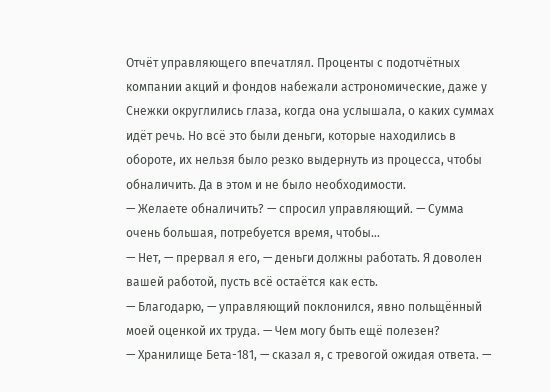Отчёт управляющего впечатлял. Проценты с подотчётных компании акций и фондов набежали астрономические, даже у Снежки округлились глаза, когда она услышала, о каких суммах идёт речь. Но всё это были деньги, которые находились в обороте, их нельзя было резко выдернуть из процесса, чтобы обналичить. Да в этом и не было необходимости.
— Желаете обналичить? — спросил управляющий. — Сумма очень большая, потребуется время, чтобы…
— Нет, — прервал я его, — деньги должны работать. Я доволен вашей работой, пусть всё остаётся как есть.
— Благодарю, — управляющий поклонился, явно польщённый моей оценкой их труда. — Чем могу быть ещё полезен?
— Хранилище Бета-181, — сказал я, с тревогой ожидая ответа. —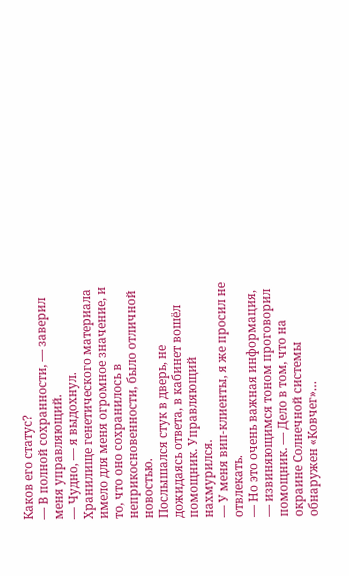Каков его статус?
— В полной сохранности, — заверил меня управляющий.
— Чудно, — я выдохнул.
Хранилище генетического материала имело для меня огромное значение, и то, что оно сохранилось в неприкосновенности, было отличной новостью.
Послышался стук в дверь, не дожидаясь ответа, в кабинет вошёл помощник. Управляющий нахмурился.
— У меня вип-клиенты, я же просил не отвлекать.
— Но это очень важная информация, — извиняющимся тоном проговорил помощник. — Дело в том, что на окраине Солнечной системы обнаружен «Ковчег»…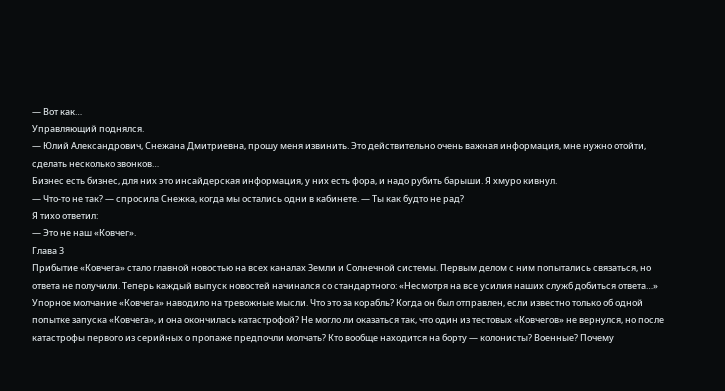— Вот как…
Управляющий поднялся.
— Юлий Александрович, Снежана Дмитриевна, прошу меня извинить. Это действительно очень важная информация, мне нужно отойти, сделать несколько звонков…
Бизнес есть бизнес, для них это инсайдерская информация, у них есть фора, и надо рубить барыши. Я хмуро кивнул.
— Что-то не так? — спросила Снежка, когда мы остались одни в кабинете. — Ты как будто не рад?
Я тихо ответил:
— Это не наш «Ковчег».
Глава 3
Прибытие «Ковчега» стало главной новостью на всех каналах Земли и Солнечной системы. Первым делом с ним попытались связаться, но ответа не получили. Теперь каждый выпуск новостей начинался со стандартного: «Несмотря на все усилия наших служб добиться ответа…»
Упорное молчание «Ковчега» наводило на тревожные мысли. Что это за корабль? Когда он был отправлен, если известно только об одной попытке запуска «Ковчега», и она окончилась катастрофой? Не могло ли оказаться так, что один из тестовых «Ковчегов» не вернулся, но после катастрофы первого из серийных о пропаже предпочли молчать? Кто вообще находится на борту — колонисты? Военные? Почему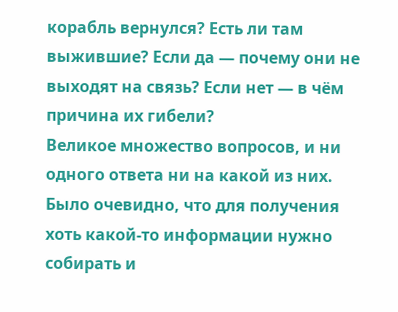корабль вернулся? Есть ли там выжившие? Если да — почему они не выходят на связь? Если нет — в чём причина их гибели?
Великое множество вопросов, и ни одного ответа ни на какой из них. Было очевидно, что для получения хоть какой-то информации нужно собирать и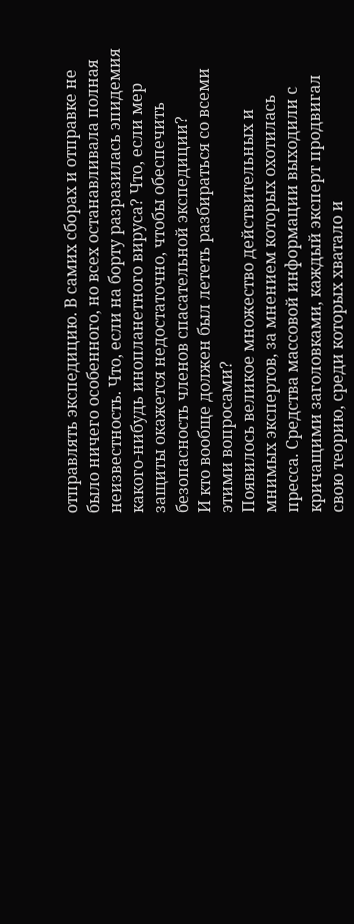отправлять экспедицию. В самих сборах и отправке не было ничего особенного, но всех останавливала полная неизвестность. Что, если на борту разразилась эпидемия какого-нибудь инопланетного вируса? Что, если мер защиты окажется недостаточно, чтобы обеспечить безопасность членов спасательной экспедиции?
И кто вообще должен был лететь разбираться со всеми этими вопросами?
Появилось великое множество действительных и мнимых экспертов, за мнением которых охотилась пресса. Средства массовой информации выходили с кричащими заголовками, каждый эксперт продвигал свою теорию, среди которых хватало и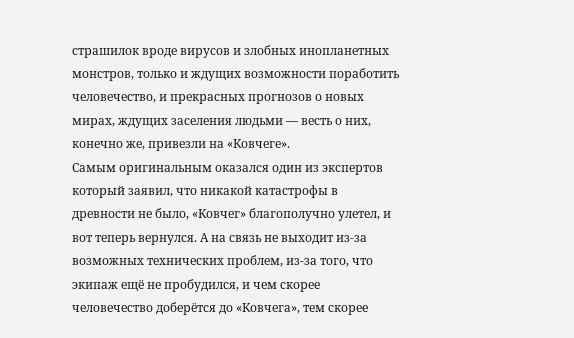страшилок вроде вирусов и злобных инопланетных монстров, только и ждущих возможности поработить человечество, и прекрасных прогнозов о новых мирах, ждущих заселения людьми — весть о них, конечно же, привезли на «Ковчеге».
Самым оригинальным оказался один из экспертов который заявил, что никакой катастрофы в древности не было, «Ковчег» благополучно улетел, и вот теперь вернулся. А на связь не выходит из-за возможных технических проблем, из-за того, что экипаж ещё не пробудился, и чем скорее человечество доберётся до «Ковчега», тем скорее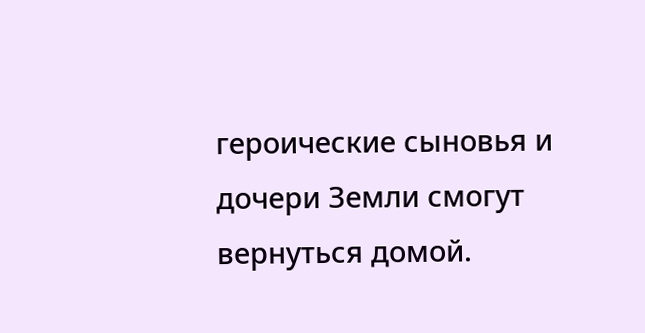героические сыновья и дочери Земли смогут вернуться домой.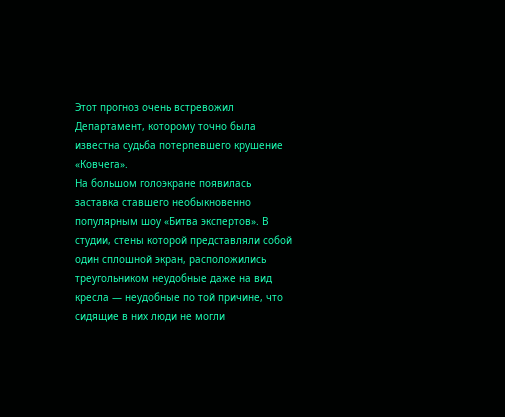Этот прогноз очень встревожил Департамент, которому точно была известна судьба потерпевшего крушение «Ковчега».
На большом голоэкране появилась заставка ставшего необыкновенно популярным шоу «Битва экспертов». В студии, стены которой представляли собой один сплошной экран, расположились треугольником неудобные даже на вид кресла — неудобные по той причине, что сидящие в них люди не могли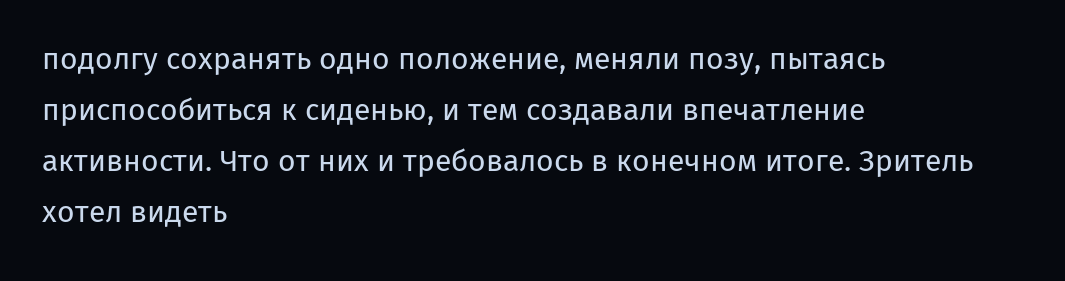подолгу сохранять одно положение, меняли позу, пытаясь приспособиться к сиденью, и тем создавали впечатление активности. Что от них и требовалось в конечном итоге. Зритель хотел видеть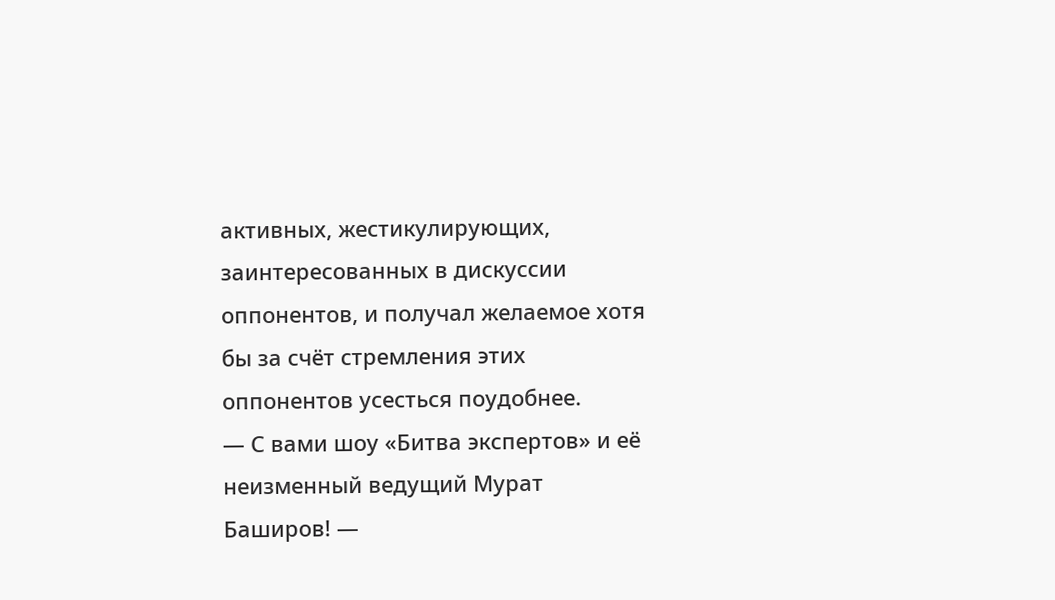активных, жестикулирующих, заинтересованных в дискуссии оппонентов, и получал желаемое хотя бы за счёт стремления этих оппонентов усесться поудобнее.
— С вами шоу «Битва экспертов» и её неизменный ведущий Мурат Баширов! —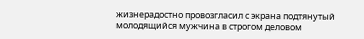жизнерадостно провозгласил с экрана подтянутый молодящийся мужчина в строгом деловом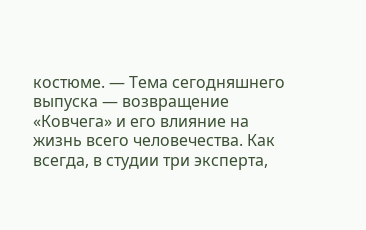костюме. — Тема сегодняшнего выпуска — возвращение «Ковчега» и его влияние на жизнь всего человечества. Как всегда, в студии три эксперта,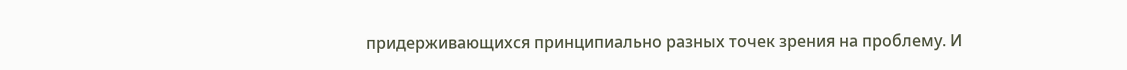придерживающихся принципиально разных точек зрения на проблему. И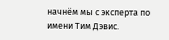начнём мы с эксперта по имени Тим Дэвис.